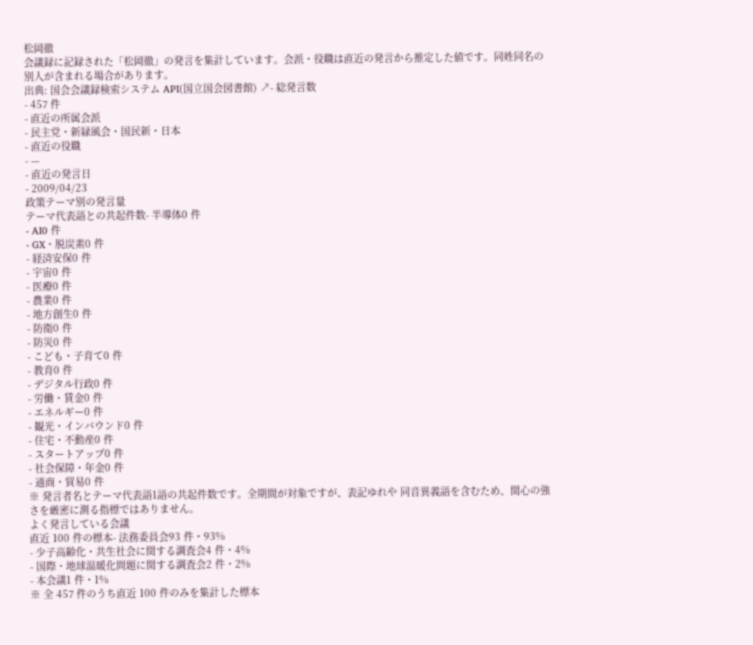松岡徹
会議録に記録された「松岡徹」の発言を集計しています。会派・役職は直近の発言から推定した値です。同姓同名の別人が含まれる場合があります。
出典: 国会会議録検索システム API(国立国会図書館) ↗- 総発言数
- 457 件
- 直近の所属会派
- 民主党・新緑風会・国民新・日本
- 直近の役職
- —
- 直近の発言日
- 2009/04/23
政策テーマ別の発言量
テーマ代表語との共起件数- 半導体0 件
- AI0 件
- GX・脱炭素0 件
- 経済安保0 件
- 宇宙0 件
- 医療0 件
- 農業0 件
- 地方創生0 件
- 防衛0 件
- 防災0 件
- こども・子育て0 件
- 教育0 件
- デジタル行政0 件
- 労働・賃金0 件
- エネルギー0 件
- 観光・インバウンド0 件
- 住宅・不動産0 件
- スタートアップ0 件
- 社会保障・年金0 件
- 通商・貿易0 件
※ 発言者名とテーマ代表語1語の共起件数です。全期間が対象ですが、表記ゆれや 同音異義語を含むため、関心の強さを厳密に測る指標ではありません。
よく発言している会議
直近 100 件の標本- 法務委員会93 件・93%
- 少子高齢化・共生社会に関する調査会4 件・4%
- 国際・地球温暖化問題に関する調査会2 件・2%
- 本会議1 件・1%
※ 全 457 件のうち直近 100 件のみを集計した標本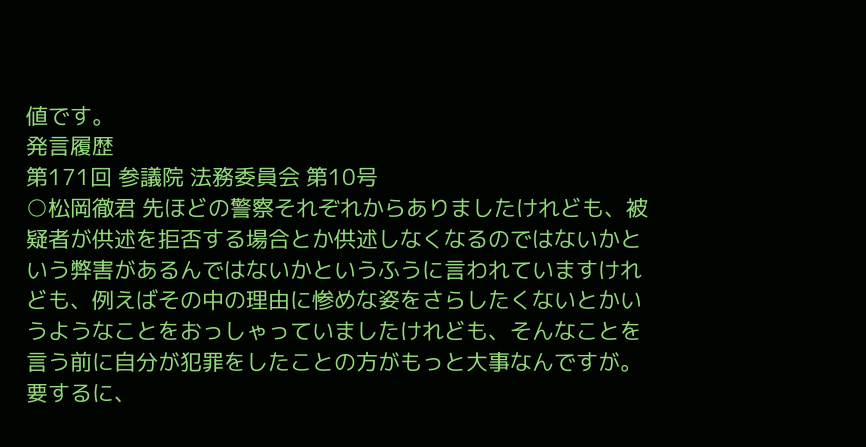値です。
発言履歴
第171回 参議院 法務委員会 第10号
○松岡徹君 先ほどの警察それぞれからありましたけれども、被疑者が供述を拒否する場合とか供述しなくなるのではないかという弊害があるんではないかというふうに言われていますけれども、例えばその中の理由に惨めな姿をさらしたくないとかいうようなことをおっしゃっていましたけれども、そんなことを言う前に自分が犯罪をしたことの方がもっと大事なんですが。 要するに、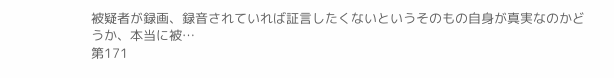被疑者が録画、録音されていれば証言したくないというそのもの自身が真実なのかどうか、本当に被…
第171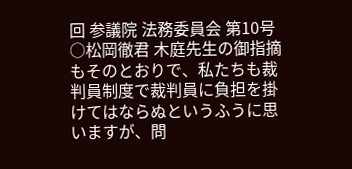回 参議院 法務委員会 第10号
○松岡徹君 木庭先生の御指摘もそのとおりで、私たちも裁判員制度で裁判員に負担を掛けてはならぬというふうに思いますが、問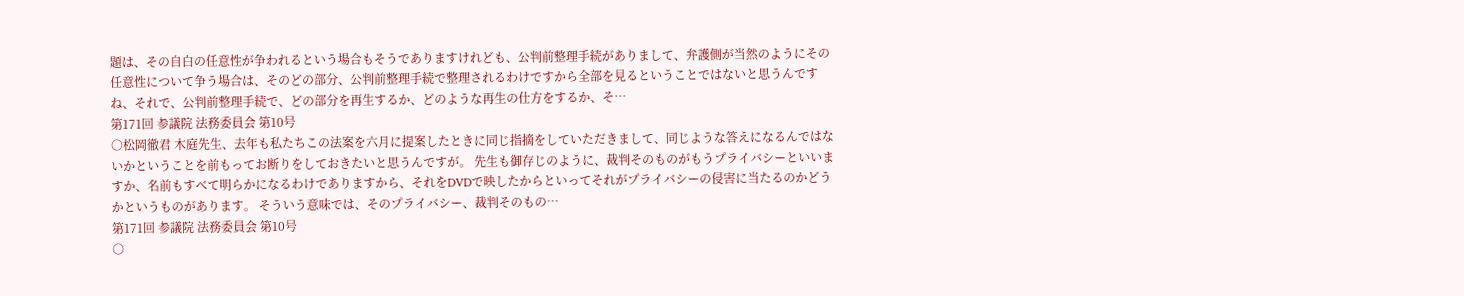題は、その自白の任意性が争われるという場合もそうでありますけれども、公判前整理手続がありまして、弁護側が当然のようにその任意性について争う場合は、そのどの部分、公判前整理手続で整理されるわけですから全部を見るということではないと思うんですね、それで、公判前整理手続で、どの部分を再生するか、どのような再生の仕方をするか、そ…
第171回 参議院 法務委員会 第10号
○松岡徹君 木庭先生、去年も私たちこの法案を六月に提案したときに同じ指摘をしていただきまして、同じような答えになるんではないかということを前もってお断りをしておきたいと思うんですが。 先生も御存じのように、裁判そのものがもうプライバシーといいますか、名前もすべて明らかになるわけでありますから、それをDVDで映したからといってそれがプライバシーの侵害に当たるのかどうかというものがあります。 そういう意味では、そのプライバシー、裁判そのもの…
第171回 参議院 法務委員会 第10号
○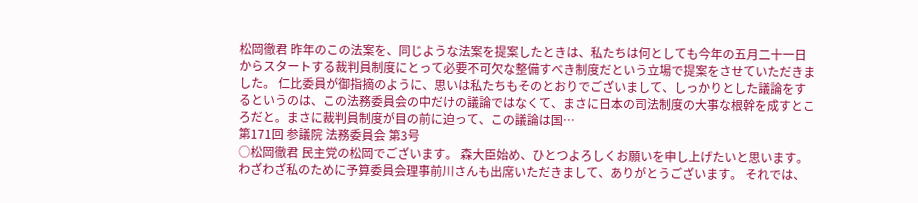松岡徹君 昨年のこの法案を、同じような法案を提案したときは、私たちは何としても今年の五月二十一日からスタートする裁判員制度にとって必要不可欠な整備すべき制度だという立場で提案をさせていただきました。 仁比委員が御指摘のように、思いは私たちもそのとおりでございまして、しっかりとした議論をするというのは、この法務委員会の中だけの議論ではなくて、まさに日本の司法制度の大事な根幹を成すところだと。まさに裁判員制度が目の前に迫って、この議論は国…
第171回 参議院 法務委員会 第3号
○松岡徹君 民主党の松岡でございます。 森大臣始め、ひとつよろしくお願いを申し上げたいと思います。 わざわざ私のために予算委員会理事前川さんも出席いただきまして、ありがとうございます。 それでは、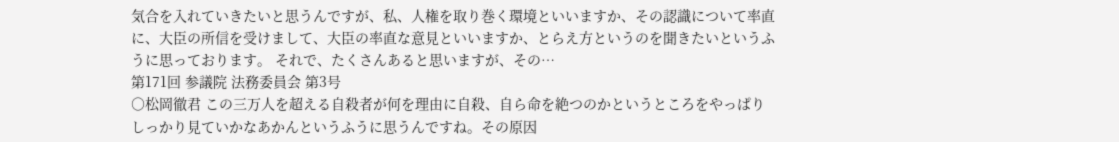気合を入れていきたいと思うんですが、私、人権を取り巻く環境といいますか、その認識について率直に、大臣の所信を受けまして、大臣の率直な意見といいますか、とらえ方というのを聞きたいというふうに思っております。 それで、たくさんあると思いますが、その…
第171回 参議院 法務委員会 第3号
○松岡徹君 この三万人を超える自殺者が何を理由に自殺、自ら命を絶つのかというところをやっぱりしっかり見ていかなあかんというふうに思うんですね。その原因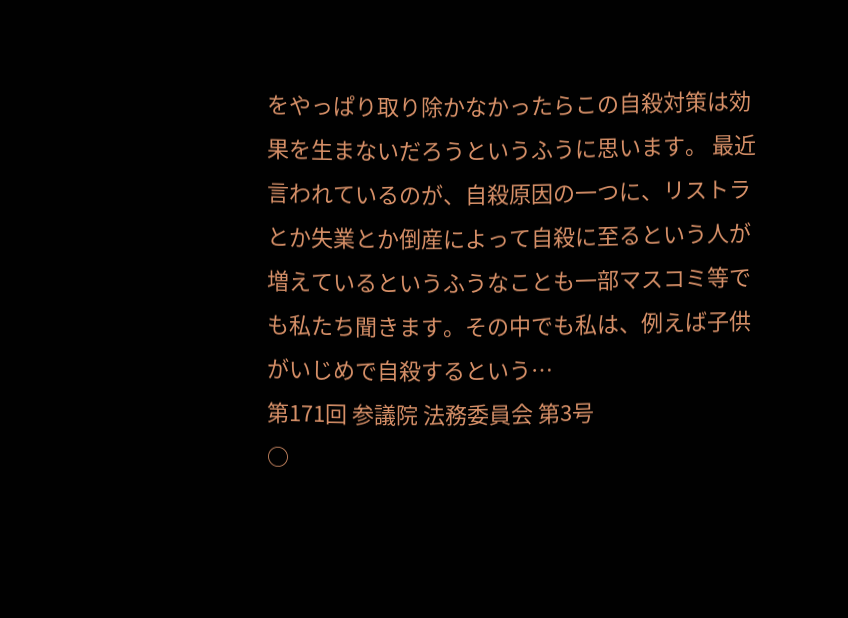をやっぱり取り除かなかったらこの自殺対策は効果を生まないだろうというふうに思います。 最近言われているのが、自殺原因の一つに、リストラとか失業とか倒産によって自殺に至るという人が増えているというふうなことも一部マスコミ等でも私たち聞きます。その中でも私は、例えば子供がいじめで自殺するという…
第171回 参議院 法務委員会 第3号
○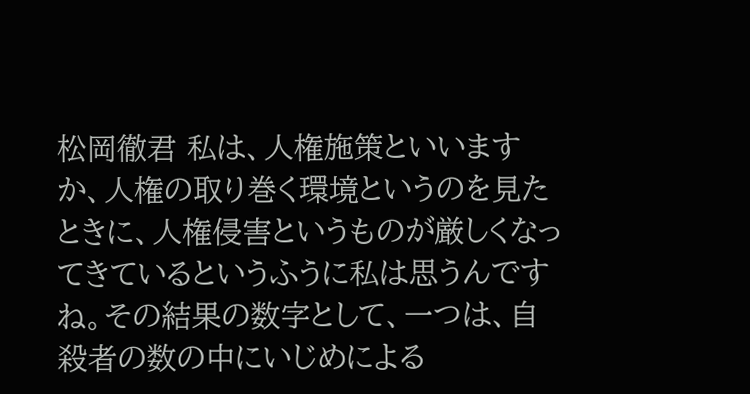松岡徹君 私は、人権施策といいますか、人権の取り巻く環境というのを見たときに、人権侵害というものが厳しくなってきているというふうに私は思うんですね。その結果の数字として、一つは、自殺者の数の中にいじめによる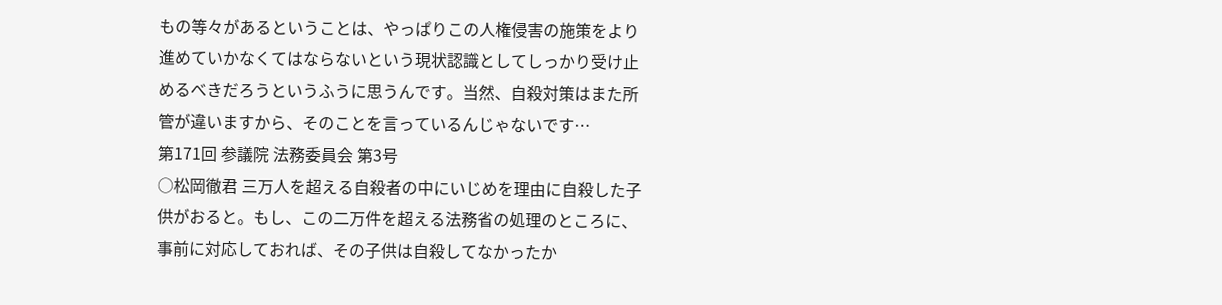もの等々があるということは、やっぱりこの人権侵害の施策をより進めていかなくてはならないという現状認識としてしっかり受け止めるべきだろうというふうに思うんです。当然、自殺対策はまた所管が違いますから、そのことを言っているんじゃないです…
第171回 参議院 法務委員会 第3号
○松岡徹君 三万人を超える自殺者の中にいじめを理由に自殺した子供がおると。もし、この二万件を超える法務省の処理のところに、事前に対応しておれば、その子供は自殺してなかったか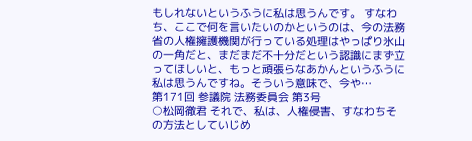もしれないというふうに私は思うんです。 すなわち、ここで何を言いたいのかというのは、今の法務省の人権擁護機関が行っている処理はやっぱり氷山の一角だと、まだまだ不十分だという認識にまず立ってほしいと、もっと頑張らなあかんというふうに私は思うんですね。そういう意味で、今や…
第171回 参議院 法務委員会 第3号
○松岡徹君 それで、私は、人権侵害、すなわちその方法としていじめ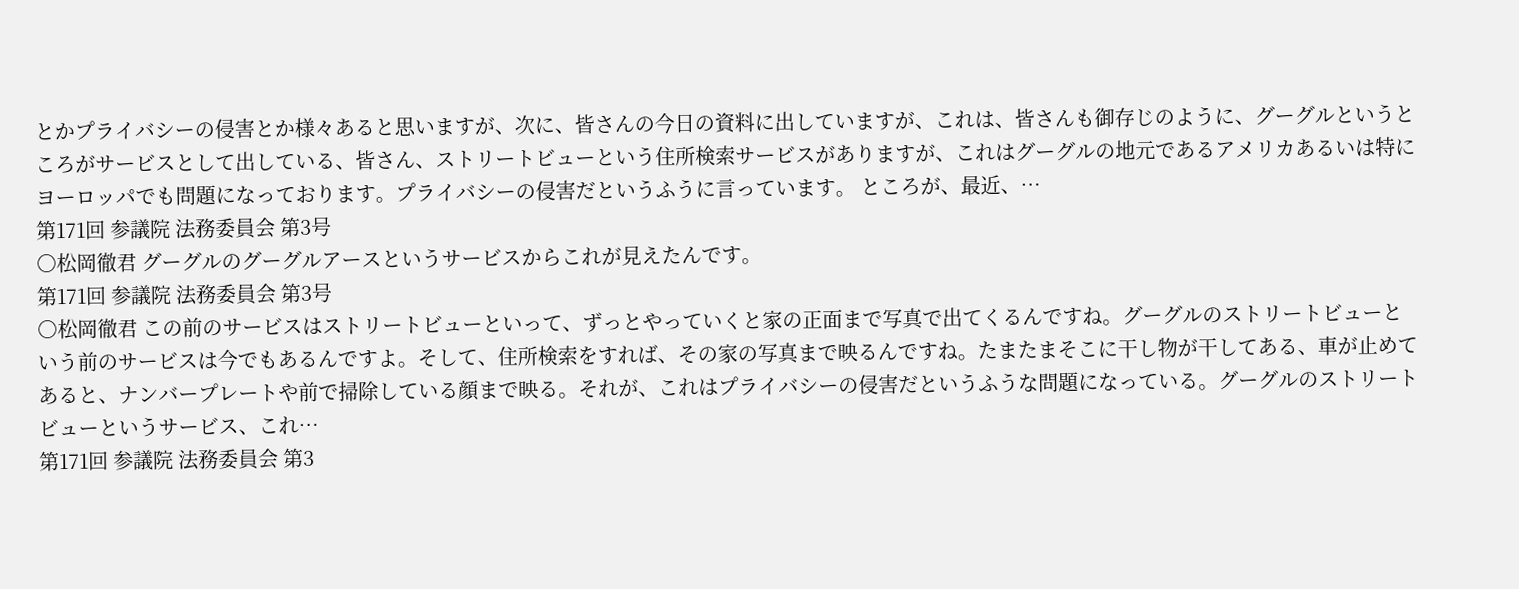とかプライバシーの侵害とか様々あると思いますが、次に、皆さんの今日の資料に出していますが、これは、皆さんも御存じのように、グーグルというところがサービスとして出している、皆さん、ストリートビューという住所検索サービスがありますが、これはグーグルの地元であるアメリカあるいは特にヨーロッパでも問題になっております。プライバシーの侵害だというふうに言っています。 ところが、最近、…
第171回 参議院 法務委員会 第3号
○松岡徹君 グーグルのグーグルアースというサービスからこれが見えたんです。
第171回 参議院 法務委員会 第3号
○松岡徹君 この前のサービスはストリートビューといって、ずっとやっていくと家の正面まで写真で出てくるんですね。グーグルのストリートビューという前のサービスは今でもあるんですよ。そして、住所検索をすれば、その家の写真まで映るんですね。たまたまそこに干し物が干してある、車が止めてあると、ナンバープレートや前で掃除している顔まで映る。それが、これはプライバシーの侵害だというふうな問題になっている。グーグルのストリートビューというサービス、これ…
第171回 参議院 法務委員会 第3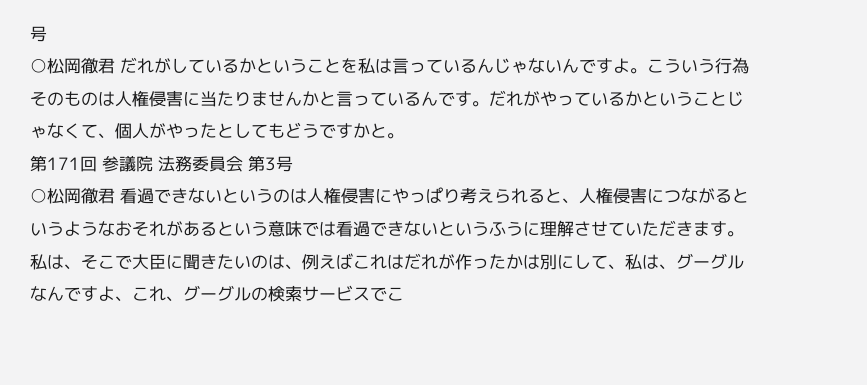号
○松岡徹君 だれがしているかということを私は言っているんじゃないんですよ。こういう行為そのものは人権侵害に当たりませんかと言っているんです。だれがやっているかということじゃなくて、個人がやったとしてもどうですかと。
第171回 参議院 法務委員会 第3号
○松岡徹君 看過できないというのは人権侵害にやっぱり考えられると、人権侵害につながるというようなおそれがあるという意味では看過できないというふうに理解させていただきます。 私は、そこで大臣に聞きたいのは、例えばこれはだれが作ったかは別にして、私は、グーグルなんですよ、これ、グーグルの検索サービスでこ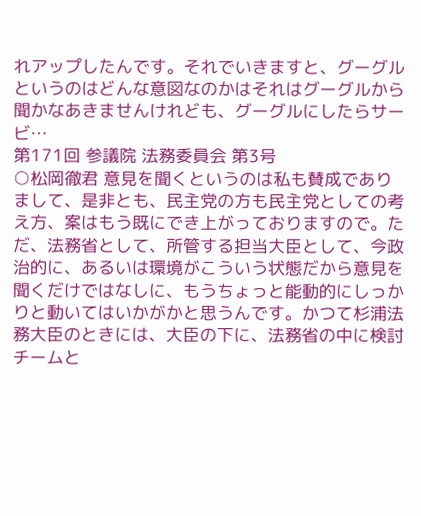れアップしたんです。それでいきますと、グーグルというのはどんな意図なのかはそれはグーグルから聞かなあきませんけれども、グーグルにしたらサービ…
第171回 参議院 法務委員会 第3号
○松岡徹君 意見を聞くというのは私も賛成でありまして、是非とも、民主党の方も民主党としての考え方、案はもう既にでき上がっておりますので。ただ、法務省として、所管する担当大臣として、今政治的に、あるいは環境がこういう状態だから意見を聞くだけではなしに、もうちょっと能動的にしっかりと動いてはいかがかと思うんです。かつて杉浦法務大臣のときには、大臣の下に、法務省の中に検討チームと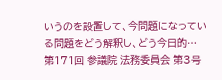いうのを設置して、今問題になっている問題をどう解釈し、どう今日的…
第171回 参議院 法務委員会 第3号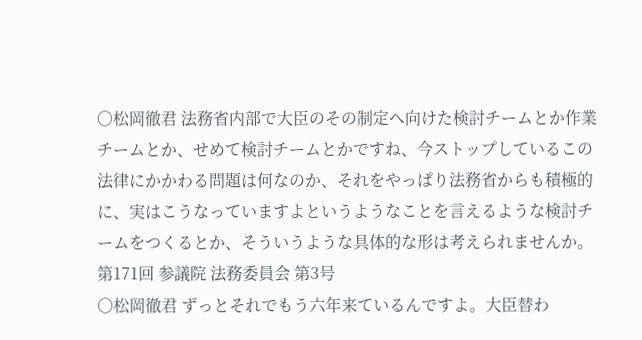○松岡徹君 法務省内部で大臣のその制定へ向けた検討チームとか作業チームとか、せめて検討チームとかですね、今ストップしているこの法律にかかわる問題は何なのか、それをやっぱり法務省からも積極的に、実はこうなっていますよというようなことを言えるような検討チームをつくるとか、そういうような具体的な形は考えられませんか。
第171回 参議院 法務委員会 第3号
○松岡徹君 ずっとそれでもう六年来ているんですよ。大臣替わ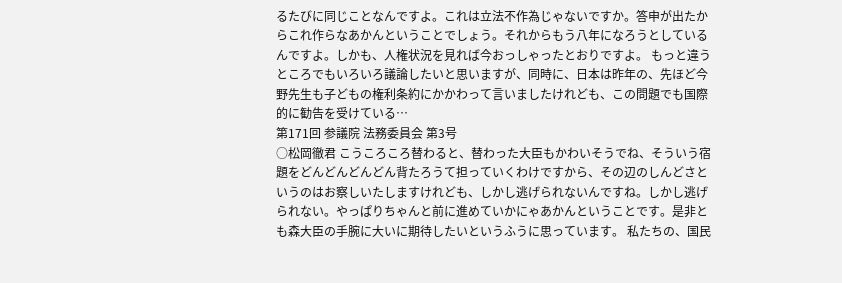るたびに同じことなんですよ。これは立法不作為じゃないですか。答申が出たからこれ作らなあかんということでしょう。それからもう八年になろうとしているんですよ。しかも、人権状況を見れば今おっしゃったとおりですよ。 もっと違うところでもいろいろ議論したいと思いますが、同時に、日本は昨年の、先ほど今野先生も子どもの権利条約にかかわって言いましたけれども、この問題でも国際的に勧告を受けている…
第171回 参議院 法務委員会 第3号
○松岡徹君 こうころころ替わると、替わった大臣もかわいそうでね、そういう宿題をどんどんどんどん背たろうて担っていくわけですから、その辺のしんどさというのはお察しいたしますけれども、しかし逃げられないんですね。しかし逃げられない。やっぱりちゃんと前に進めていかにゃあかんということです。是非とも森大臣の手腕に大いに期待したいというふうに思っています。 私たちの、国民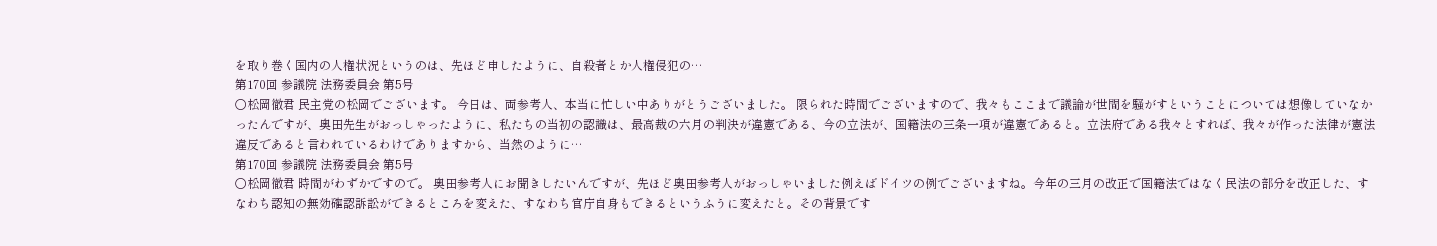を取り巻く国内の人権状況というのは、先ほど申したように、自殺者とか人権侵犯の…
第170回 参議院 法務委員会 第5号
○松岡徹君 民主党の松岡でございます。 今日は、両参考人、本当に忙しい中ありがとうございました。 限られた時間でございますので、我々もここまで議論が世間を騒がすということについては想像していなかったんですが、奥田先生がおっしゃったように、私たちの当初の認識は、最高裁の六月の判決が違憲である、今の立法が、国籍法の三条一項が違憲であると。立法府である我々とすれば、我々が作った法律が憲法違反であると言われているわけでありますから、当然のように…
第170回 参議院 法務委員会 第5号
○松岡徹君 時間がわずかですので。 奥田参考人にお聞きしたいんですが、先ほど奥田参考人がおっしゃいました例えばドイツの例でございますね。今年の三月の改正で国籍法ではなく民法の部分を改正した、すなわち認知の無効確認訴訟ができるところを変えた、すなわち官庁自身もできるというふうに変えたと。その背景です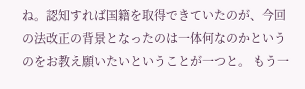ね。認知すれば国籍を取得できていたのが、今回の法改正の背景となったのは一体何なのかというのをお教え願いたいということが一つと。 もう一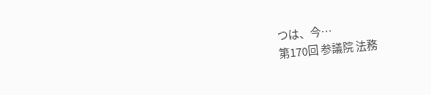つは、今…
第170回 参議院 法務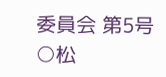委員会 第5号
○松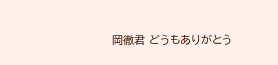岡徹君 どうもありがとう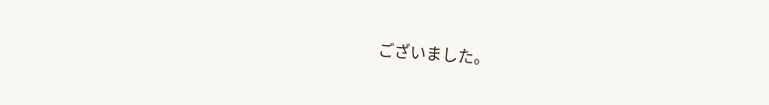ございました。